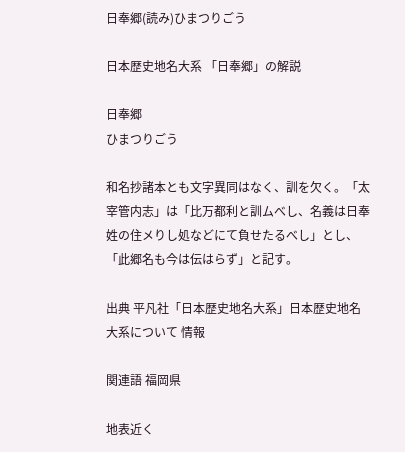日奉郷(読み)ひまつりごう

日本歴史地名大系 「日奉郷」の解説

日奉郷
ひまつりごう

和名抄諸本とも文字異同はなく、訓を欠く。「太宰管内志」は「比万都利と訓ムべし、名義は日奉姓の住メりし処などにて負せたるべし」とし、「此郷名も今は伝はらず」と記す。

出典 平凡社「日本歴史地名大系」日本歴史地名大系について 情報

関連語 福岡県

地表近く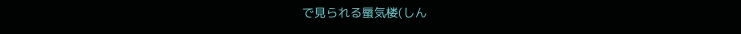で見られる蜃気楼(しん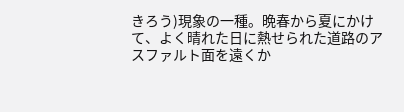きろう)現象の一種。晩春から夏にかけて、よく晴れた日に熱せられた道路のアスファルト面を遠くか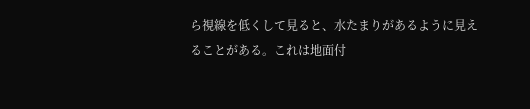ら視線を低くして見ると、水たまりがあるように見えることがある。これは地面付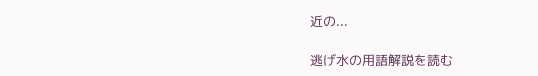近の...

逃げ水の用語解説を読む